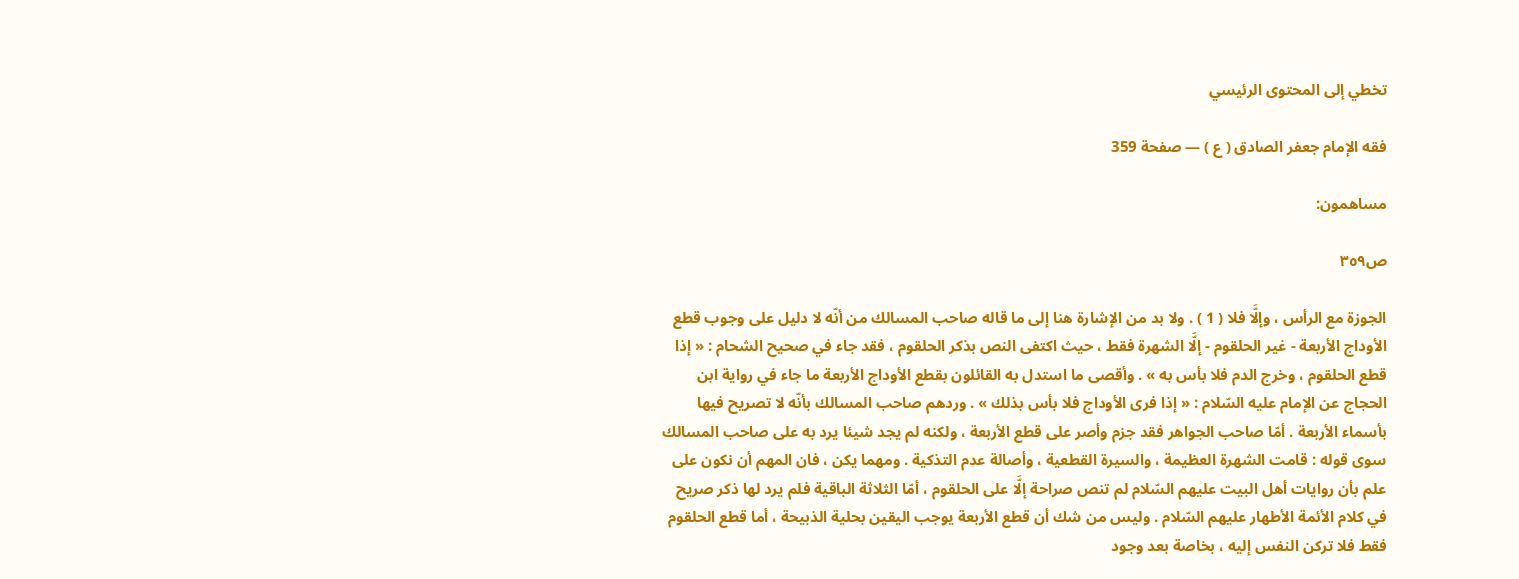تخطي إلى المحتوى الرئيسي

فقه الإمام جعفر الصادق ( ع ) — صفحة 359

مساهمون:

ص٣٥٩

الجوزة مع الرأس ، وإلَّا فلا ( 1 ) . ولا بد من الإشارة هنا إلى ما قاله صاحب المسالك من أنّه لا دليل على وجوب قطع الأوداج الأربعة - غير الحلقوم - إلَّا الشهرة فقط ، حيث اكتفى النص بذكر الحلقوم ، فقد جاء في صحيح الشحام : « إذا قطع الحلقوم ، وخرج الدم فلا بأس به » . وأقصى ما استدل به القائلون بقطع الأوداج الأربعة ما جاء في رواية ابن الحجاج عن الإمام عليه السّلام : « إذا فرى الأوداج فلا بأس بذلك » . وردهم صاحب المسالك بأنّه لا تصريح فيها بأسماء الأربعة . أمّا صاحب الجواهر فقد جزم وأصر على قطع الأربعة ، ولكنه لم يجد شيئا يرد به على صاحب المسالك سوى قوله : قامت الشهرة العظيمة ، والسيرة القطعية ، وأصالة عدم التذكية . ومهما يكن ، فان المهم أن نكون على علم بأن روايات أهل البيت عليهم السّلام لم تنص صراحة إلَّا على الحلقوم ، أمّا الثلاثة الباقية فلم يرد لها ذكر صريح في كلام الأئمة الأطهار عليهم السّلام . وليس من شك أن قطع الأربعة يوجب اليقين بحلية الذبيحة ، أما قطع الحلقوم فقط فلا تركن النفس إليه ، بخاصة بعد وجود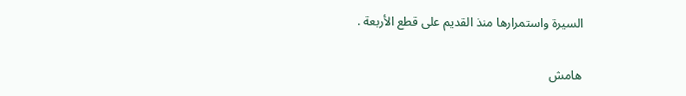السيرة واستمرارها منذ القديم على قطع الأربعة .

هامش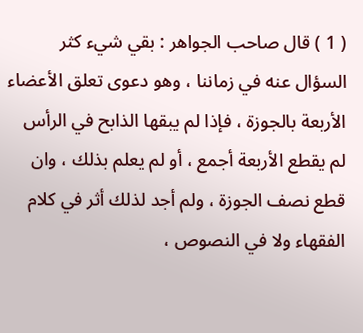( 1 ) قال صاحب الجواهر : بقي شيء كثر السؤال عنه في زماننا ، وهو دعوى تعلق الأعضاء الأربعة بالجوزة ، فإذا لم يبقها الذابح في الرأس لم يقطع الأربعة أجمع ، أو لم يعلم بذلك ، وان قطع نصف الجوزة ، ولم أجد لذلك أثر في كلام الفقهاء ولا في النصوص ،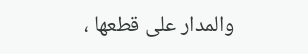والمدار على قطعها ،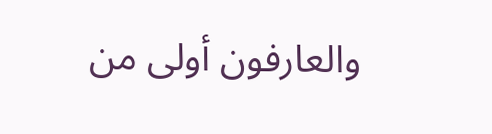والعارفون أولى من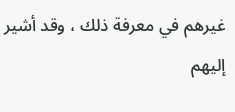غيرهم في معرفة ذلك ، وقد أشير إليهم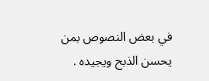في بعض النصوص بمن يحسن الذبح ويجيده .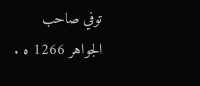توفي صاحب الجواهر 1266 ه .